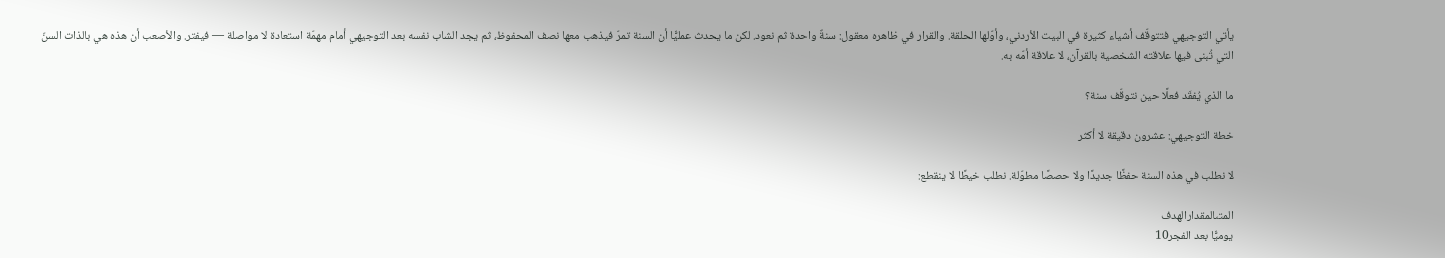يأتي التوجيهي فتتوقّف أشياء كثيرة في البيت الأردني، وأوّلها الحلقة. والقرار في ظاهره معقول: سنةٌ واحدة ثم نعود. لكن ما يحدث عمليًّا أن السنة تمرّ فيذهب معها نصف المحفوظ، ثم يجد الشاب نفسه بعد التوجيهي أمام مهمّة استعادة لا مواصلة — فيفتر. والأصعب أن هذه هي بالذات السنّ التي تُبنى فيها علاقته الشخصية بالقرآن، لا علاقة أمّه به.

ما الذي يُفقَد فعلًا حين نتوقّف سنة؟

خطة التوجيهي: عشرون دقيقة لا أكثر

لا نطلب في هذه السنة حفظًا جديدًا ولا حصصًا مطوّلة. نطلب خيطًا لا ينقطع:

المتىالمقدارالهدف
يوميًّا بعد الفجر10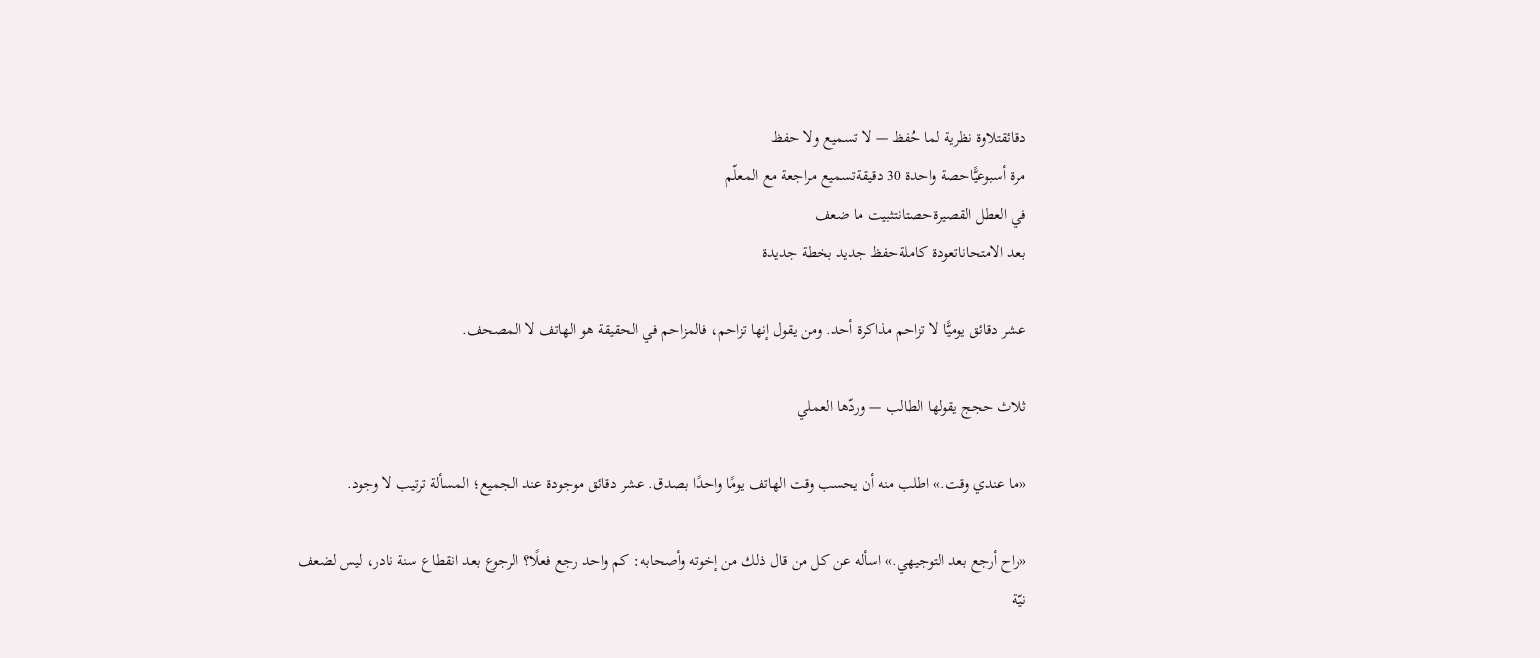دقائقتلاوة نظرية لما حُفظ — لا تسميع ولا حفظ
مرة أسبوعيًّاحصة واحدة 30 دقيقةتسميع مراجعة مع المعلّم
في العطل القصيرةحصتانتثبيت ما ضعف
بعد الامتحاناتعودة كاملةحفظ جديد بخطة جديدة

عشر دقائق يوميًّا لا تزاحم مذاكرة أحد. ومن يقول إنها تزاحم، فالمزاحم في الحقيقة هو الهاتف لا المصحف.

ثلاث حجج يقولها الطالب — وردّها العملي

«ما عندي وقت.» اطلب منه أن يحسب وقت الهاتف يومًا واحدًا بصدق. عشر دقائق موجودة عند الجميع؛ المسألة ترتيب لا وجود.

«راح أرجع بعد التوجيهي.» اسأله عن كل من قال ذلك من إخوته وأصحابه: كم واحد رجع فعلًا؟ الرجوع بعد انقطاع سنة نادر، ليس لضعف نيّة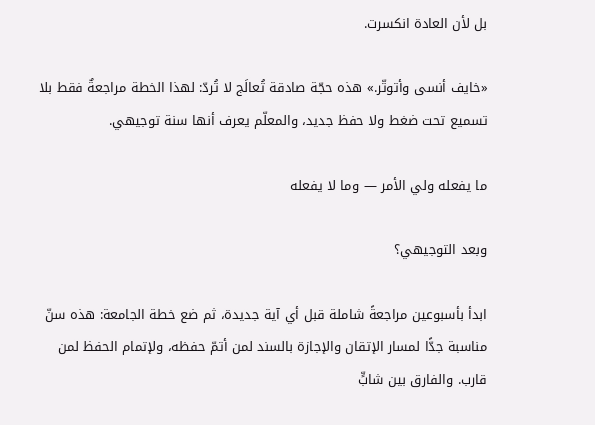بل لأن العادة انكسرت.

«خايف أنسى وأتوتّر.» هذه حجّة صادقة تُعالَج لا تُردّ: لهذا الخطة مراجعةٌ فقط بلا تسميع تحت ضغط ولا حفظ جديد، والمعلّم يعرف أنها سنة توجيهي.

ما يفعله ولي الأمر — وما لا يفعله

وبعد التوجيهي؟

ابدأ بأسبوعين مراجعةً شاملة قبل أي آية جديدة، ثم ضع خطة الجامعة: هذه سنّ مناسبة جدًّا لمسار الإتقان والإجازة بالسند لمن أتمّ حفظه، ولإتمام الحفظ لمن قارب. والفارق بين شابٍّ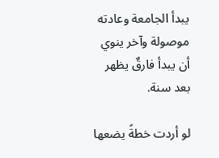يبدأ الجامعة وعادته موصولة وآخر ينوي أن يبدأ فارقٌ يظهر بعد سنة.

لو أردت خطةً يضعها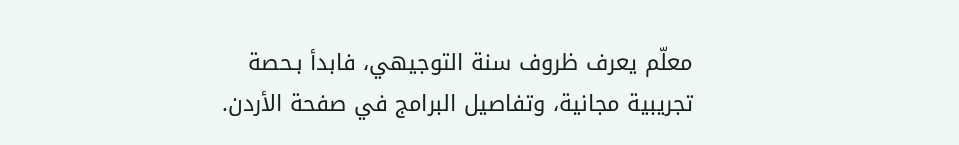معلّم يعرف ظروف سنة التوجيهي، فابدأ بـحصة تجريبية مجانية، وتفاصيل البرامج في صفحة الأردن.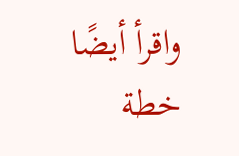واقرأ أيضًا خطة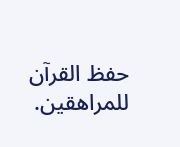حفظ القرآن للمراهقين.